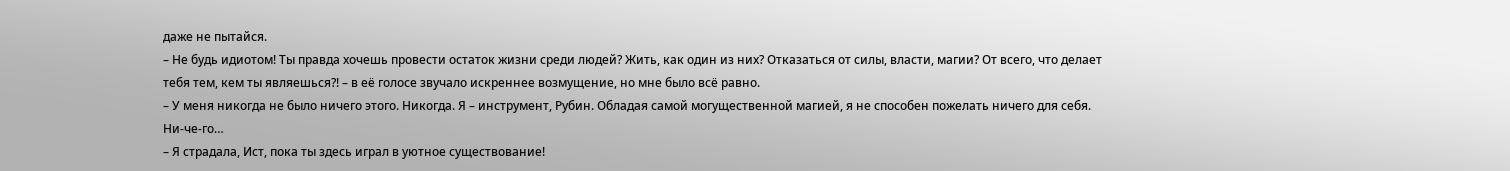даже не пытайся.
– Не будь идиотом! Ты правда хочешь провести остаток жизни среди людей? Жить, как один из них? Отказаться от силы, власти, магии? От всего, что делает тебя тем, кем ты являешься?! – в её голосе звучало искреннее возмущение, но мне было всё равно.
– У меня никогда не было ничего этого. Никогда. Я – инструмент, Рубин. Обладая самой могущественной магией, я не способен пожелать ничего для себя. Ни-че-го…
– Я страдала, Ист, пока ты здесь играл в уютное существование!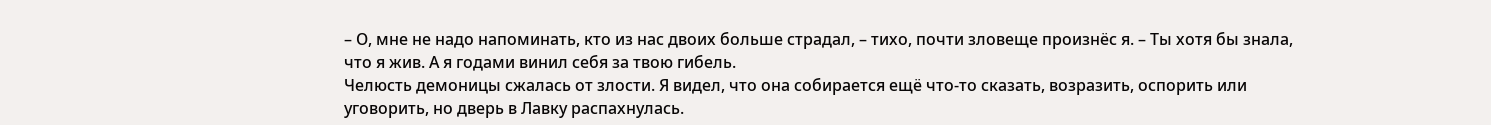– О, мне не надо напоминать, кто из нас двоих больше страдал, – тихо, почти зловеще произнёс я. – Ты хотя бы знала, что я жив. А я годами винил себя за твою гибель.
Челюсть демоницы сжалась от злости. Я видел, что она собирается ещё что-то сказать, возразить, оспорить или уговорить, но дверь в Лавку распахнулась.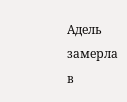Адель замерла в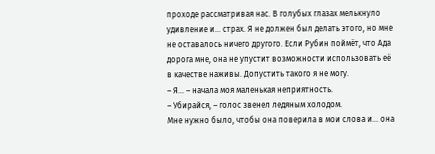проходе рассматривая нас. В голубых глазах мелькнуло удивление и… страх. Я не должен был делать этого, но мне не оставалось ничего другого. Если Рубин поймёт, что Ада дорога мне, она не упустит возможности использовать её в качестве наживы. Допустить такого я не могу.
– Я… – начала моя маленькая неприятность.
– Убирайся, – голос звенел ледяным холодом.
Мне нужно было, чтобы она поверила в мои слова и… она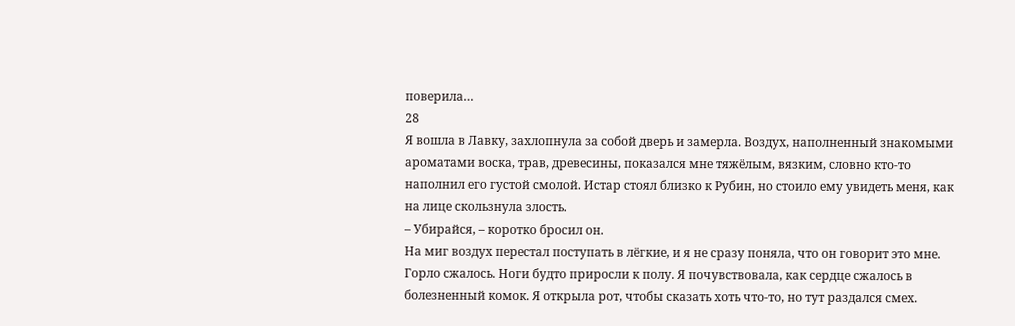поверила…
28
Я вошла в Лавку, захлопнула за собой дверь и замерла. Воздух, наполненный знакомыми ароматами воска, трав, древесины, показался мне тяжёлым, вязким, словно кто-то наполнил его густой смолой. Истар стоял близко к Рубин, но стоило ему увидеть меня, как на лице скользнула злость.
– Убирайся, – коротко бросил он.
На миг воздух перестал поступать в лёгкие, и я не сразу поняла, что он говорит это мне. Горло сжалось. Ноги будто приросли к полу. Я почувствовала, как сердце сжалось в болезненный комок. Я открыла рот, чтобы сказать хоть что-то, но тут раздался смех.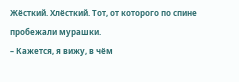Жёсткий. Хлёсткий. Тот, от которого по спине пробежали мурашки.
– Кажется, я вижу, в чём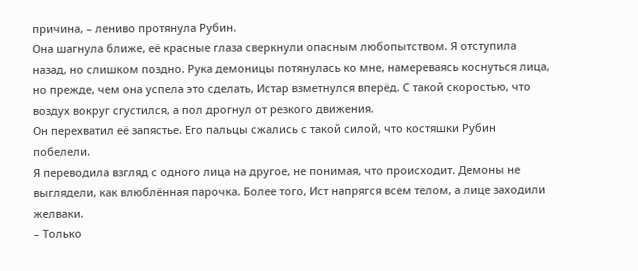причина, – лениво протянула Рубин.
Она шагнула ближе, её красные глаза сверкнули опасным любопытством. Я отступила назад, но слишком поздно. Рука демоницы потянулась ко мне, намереваясь коснуться лица, но прежде, чем она успела это сделать, Истар взметнулся вперёд. С такой скоростью, что воздух вокруг сгустился, а пол дрогнул от резкого движения.
Он перехватил её запястье. Его пальцы сжались с такой силой, что костяшки Рубин побелели.
Я переводила взгляд с одного лица на другое, не понимая, что происходит. Демоны не выглядели, как влюблённая парочка. Более того, Ист напрягся всем телом, а лице заходили желваки.
– Только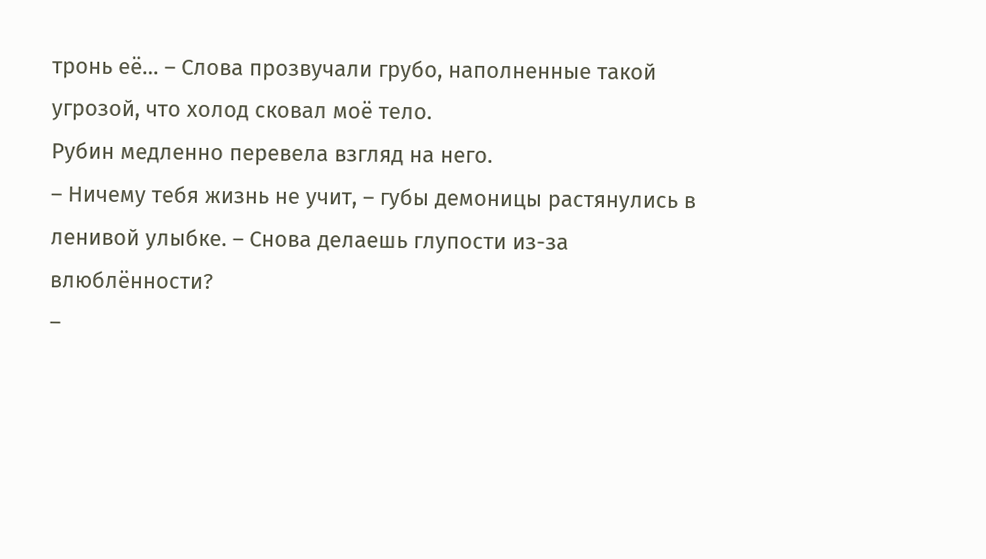тронь её… – Слова прозвучали грубо, наполненные такой угрозой, что холод сковал моё тело.
Рубин медленно перевела взгляд на него.
– Ничему тебя жизнь не учит, – губы демоницы растянулись в ленивой улыбке. – Снова делаешь глупости из-за влюблённости?
–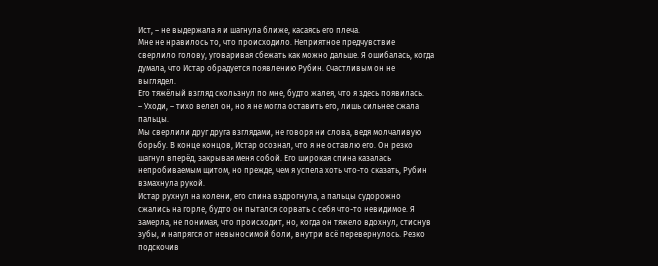Ист, – не выдержала я и шагнула ближе, касаясь его плеча.
Мне не нравилось то, что происходило. Неприятное предчувствие сверлило голову, уговаривая сбежать как можно дальше. Я ошибалась, когда думала, что Истар обрадуется появлению Рубин. Счастливым он не выглядел.
Его тяжёлый взгляд скользнул по мне, будто жалея, что я здесь появилась.
– Уходи, – тихо велел он, но я не могла оставить его, лишь сильнее сжала пальцы.
Мы сверлили друг друга взглядами, не говоря ни слова, ведя молчаливую борьбу. В конце концов, Истар осознал, что я не оставлю его. Он резко шагнул вперёд, закрывая меня собой. Его широкая спина казалась непробиваемым щитом, но прежде, чем я успела хоть что-то сказать, Рубин взмахнула рукой.
Истар рухнул на колени, его спина вздрогнула, а пальцы судорожно сжались на горле, будто он пытался сорвать с себя что-то невидимое. Я замерла, не понимая, что происходит, но, когда он тяжело вдохнул, стиснув зубы, и напрягся от невыносимой боли, внутри всё перевернулось. Резко подскочив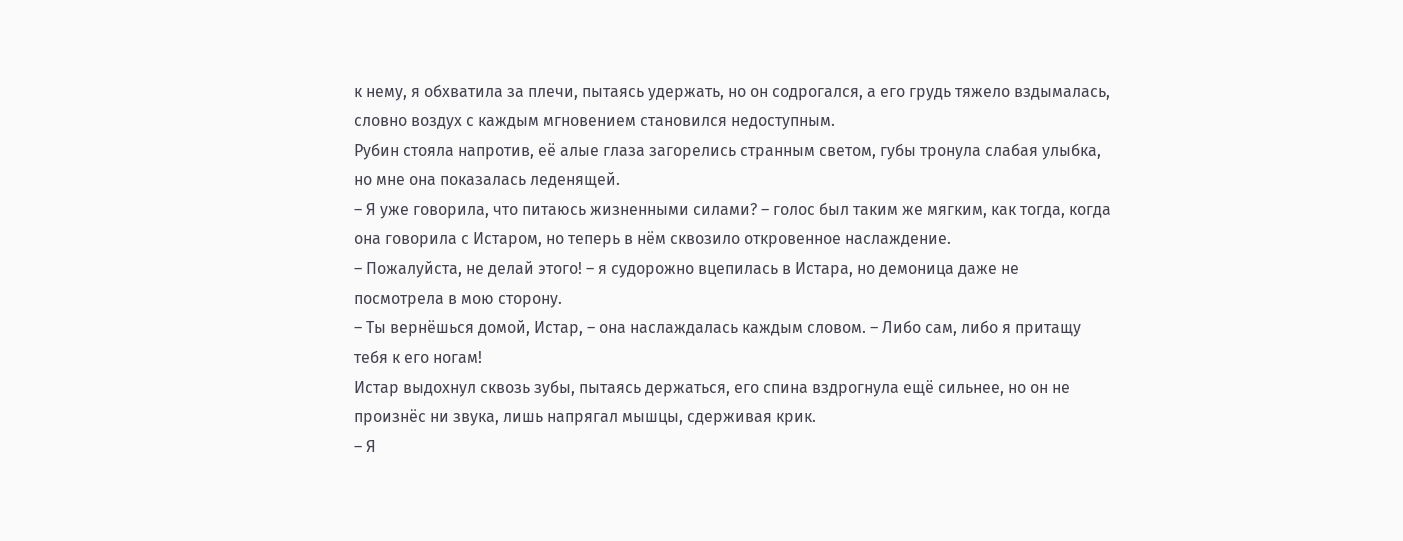к нему, я обхватила за плечи, пытаясь удержать, но он содрогался, а его грудь тяжело вздымалась, словно воздух с каждым мгновением становился недоступным.
Рубин стояла напротив, её алые глаза загорелись странным светом, губы тронула слабая улыбка, но мне она показалась леденящей.
– Я уже говорила, что питаюсь жизненными силами? – голос был таким же мягким, как тогда, когда она говорила с Истаром, но теперь в нём сквозило откровенное наслаждение.
– Пожалуйста, не делай этого! – я судорожно вцепилась в Истара, но демоница даже не посмотрела в мою сторону.
– Ты вернёшься домой, Истар, – она наслаждалась каждым словом. – Либо сам, либо я притащу тебя к его ногам!
Истар выдохнул сквозь зубы, пытаясь держаться, его спина вздрогнула ещё сильнее, но он не произнёс ни звука, лишь напрягал мышцы, сдерживая крик.
– Я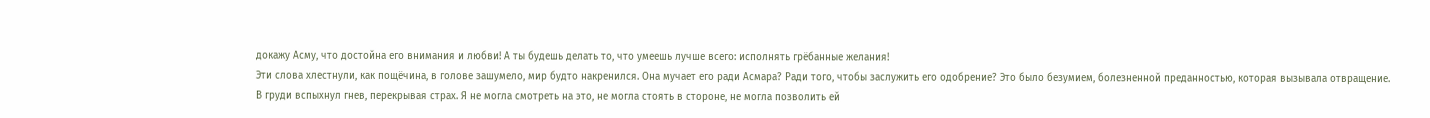докажу Асму, что достойна его внимания и любви! А ты будешь делать то, что умеешь лучше всего: исполнять грёбанные желания!
Эти слова хлестнули, как пощёчина, в голове зашумело, мир будто накренился. Она мучает его ради Асмара? Ради того, чтобы заслужить его одобрение? Это было безумием, болезненной преданностью, которая вызывала отвращение.
В груди вспыхнул гнев, перекрывая страх. Я не могла смотреть на это, не могла стоять в стороне, не могла позволить ей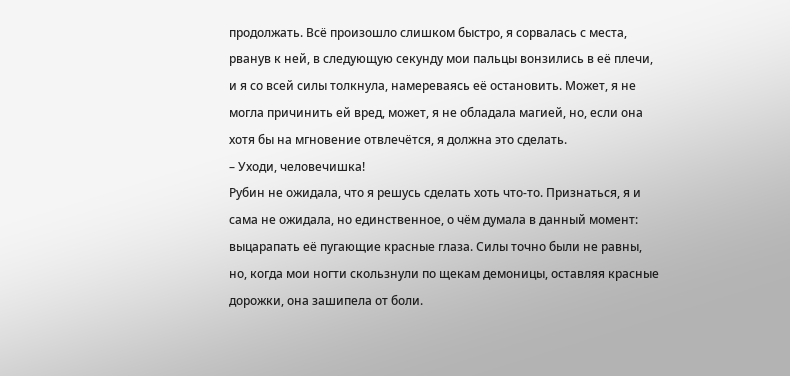продолжать. Всё произошло слишком быстро, я сорвалась с места, рванув к ней, в следующую секунду мои пальцы вонзились в её плечи, и я со всей силы толкнула, намереваясь её остановить. Может, я не могла причинить ей вред, может, я не обладала магией, но, если она хотя бы на мгновение отвлечётся, я должна это сделать.
– Уходи, человечишка!
Рубин не ожидала, что я решусь сделать хоть что-то. Признаться, я и сама не ожидала, но единственное, о чём думала в данный момент: выцарапать её пугающие красные глаза. Силы точно были не равны, но, когда мои ногти скользнули по щекам демоницы, оставляя красные дорожки, она зашипела от боли.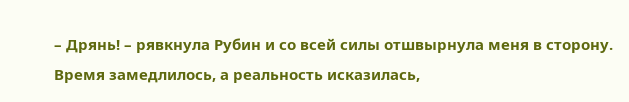– Дрянь! – рявкнула Рубин и со всей силы отшвырнула меня в сторону.
Время замедлилось, а реальность исказилась,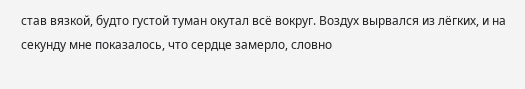став вязкой, будто густой туман окутал всё вокруг. Воздух вырвался из лёгких, и на секунду мне показалось, что сердце замерло, словно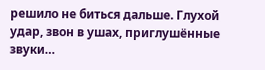решило не биться дальше. Глухой удар, звон в ушах, приглушённые звуки…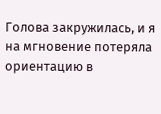Голова закружилась, и я на мгновение потеряла ориентацию в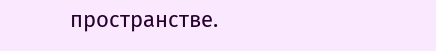пространстве.